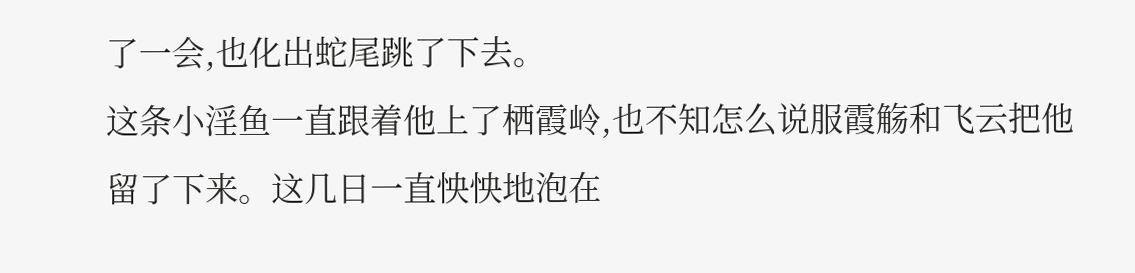了一会,也化出蛇尾跳了下去。
这条小淫鱼一直跟着他上了栖霞岭,也不知怎么说服霞觞和飞云把他留了下来。这几日一直怏怏地泡在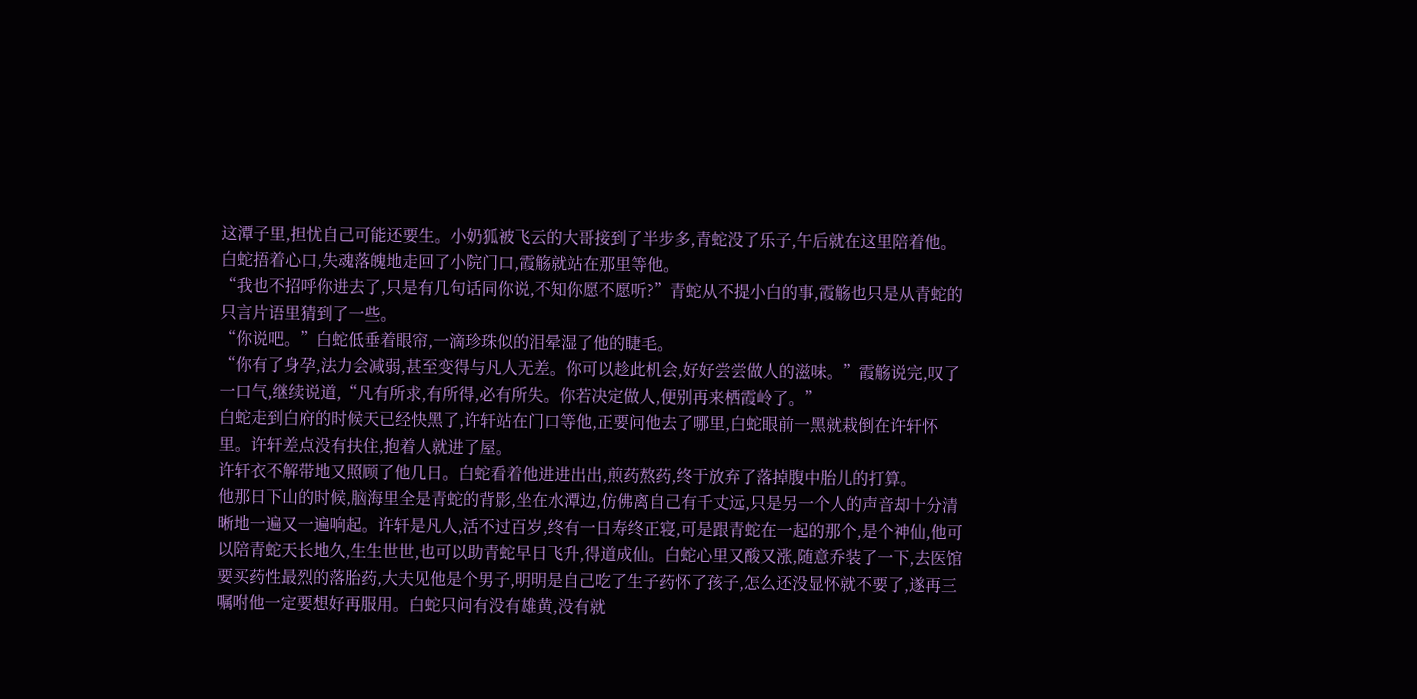这潭子里,担忧自己可能还要生。小奶狐被飞云的大哥接到了半步多,青蛇没了乐子,午后就在这里陪着他。
白蛇捂着心口,失魂落魄地走回了小院门口,霞觞就站在那里等他。
“我也不招呼你进去了,只是有几句话同你说,不知你愿不愿听?”青蛇从不提小白的事,霞觞也只是从青蛇的只言片语里猜到了一些。
“你说吧。”白蛇低垂着眼帘,一滴珍珠似的泪晕湿了他的睫毛。
“你有了身孕,法力会减弱,甚至变得与凡人无差。你可以趁此机会,好好尝尝做人的滋味。”霞觞说完,叹了一口气,继续说道,“凡有所求,有所得,必有所失。你若决定做人,便别再来栖霞岭了。”
白蛇走到白府的时候天已经快黑了,许轩站在门口等他,正要问他去了哪里,白蛇眼前一黑就栽倒在许轩怀里。许轩差点没有扶住,抱着人就进了屋。
许轩衣不解带地又照顾了他几日。白蛇看着他进进出出,煎药熬药,终于放弃了落掉腹中胎儿的打算。
他那日下山的时候,脑海里全是青蛇的背影,坐在水潭边,仿佛离自己有千丈远,只是另一个人的声音却十分清晰地一遍又一遍响起。许轩是凡人,活不过百岁,终有一日寿终正寝,可是跟青蛇在一起的那个,是个神仙,他可以陪青蛇天长地久,生生世世,也可以助青蛇早日飞升,得道成仙。白蛇心里又酸又涨,随意乔装了一下,去医馆要买药性最烈的落胎药,大夫见他是个男子,明明是自己吃了生子药怀了孩子,怎么还没显怀就不要了,遂再三嘱咐他一定要想好再服用。白蛇只问有没有雄黄,没有就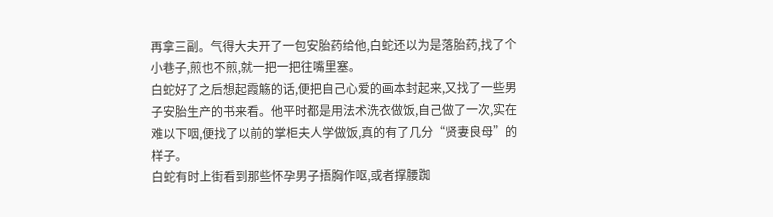再拿三副。气得大夫开了一包安胎药给他,白蛇还以为是落胎药,找了个小巷子,煎也不煎,就一把一把往嘴里塞。
白蛇好了之后想起霞觞的话,便把自己心爱的画本封起来,又找了一些男子安胎生产的书来看。他平时都是用法术洗衣做饭,自己做了一次,实在难以下咽,便找了以前的掌柜夫人学做饭,真的有了几分“贤妻良母”的样子。
白蛇有时上街看到那些怀孕男子捂胸作呕,或者撑腰踟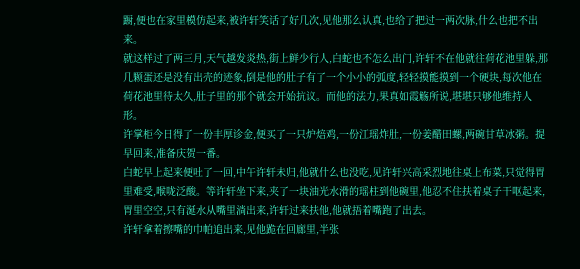蹰,便也在家里模仿起来,被许轩笑话了好几次,见他那么认真,也给了把过一两次脉,什么也把不出来。
就这样过了两三月,天气越发炎热,街上鲜少行人,白蛇也不怎么出门,许轩不在他就往荷花池里躲,那几颗蛋还是没有出壳的迹象,倒是他的肚子有了一个小小的弧度,轻轻摸能摸到一个硬块,每次他在荷花池里待太久,肚子里的那个就会开始抗议。而他的法力,果真如霞觞所说,堪堪只够他维持人形。
许掌柜今日得了一份丰厚诊金,便买了一只炉焙鸡,一份江瑶炸肚,一份姜醋田螺,两碗甘草冰粥。提早回来,准备庆贺一番。
白蛇早上起来便吐了一回,中午许轩未归,他就什么也没吃,见许轩兴高采烈地往桌上布菜,只觉得胃里难受,喉咙泛酸。等许轩坐下来,夹了一块油光水滑的瑶柱到他碗里,他忍不住扶着桌子干呕起来,胃里空空,只有涎水从嘴里淌出来,许轩过来扶他,他就捂着嘴跑了出去。
许轩拿着擦嘴的巾帕追出来,见他跪在回廊里,半张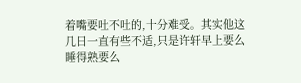着嘴要吐不吐的,十分难受。其实他这几日一直有些不适,只是许轩早上要么睡得熟要么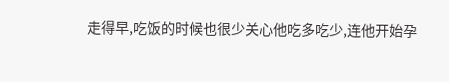走得早,吃饭的时候也很少关心他吃多吃少,连他开始孕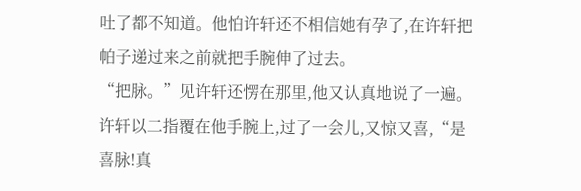吐了都不知道。他怕许轩还不相信她有孕了,在许轩把帕子递过来之前就把手腕伸了过去。
“把脉。”见许轩还愣在那里,他又认真地说了一遍。
许轩以二指覆在他手腕上,过了一会儿,又惊又喜,“是喜脉!真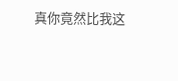真你竟然比我这